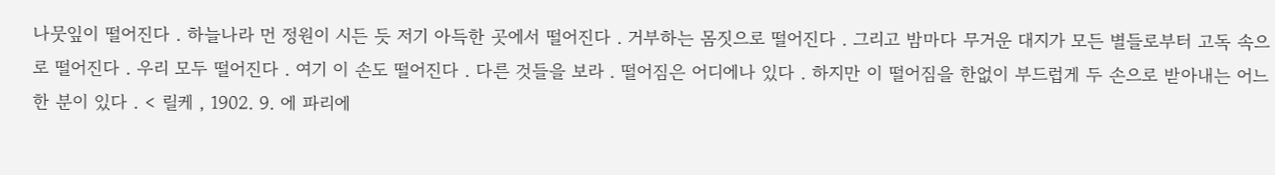나뭇잎이 떨어진다 . 하늘나라 먼 정원이 시든 듯 저기 아득한 곳에서 떨어진다 . 거부하는 몸짓으로 떨어진다 . 그리고 밤마다 무거운 대지가 모든 별들로부터 고독 속으로 떨어진다 . 우리 모두 떨어진다 . 여기 이 손도 떨어진다 . 다른 것들을 보라 . 떨어짐은 어디에나 있다 . 하지만 이 떨어짐을 한없이 부드럽게 두 손으로 받아내는 어느 한 분이 있다 . < 릴케 , 1902. 9. 에 파리에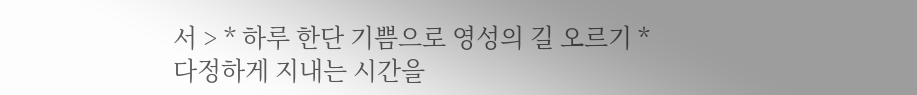서 > * 하루 한단 기쁨으로 영성의 길 오르기 * 다정하게 지내는 시간을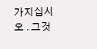가지십시오 . 그것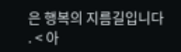은 행복의 지름길입니다 . < 아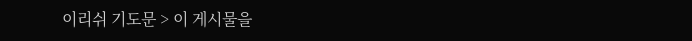이리쉬 기도문 > 이 게시물을